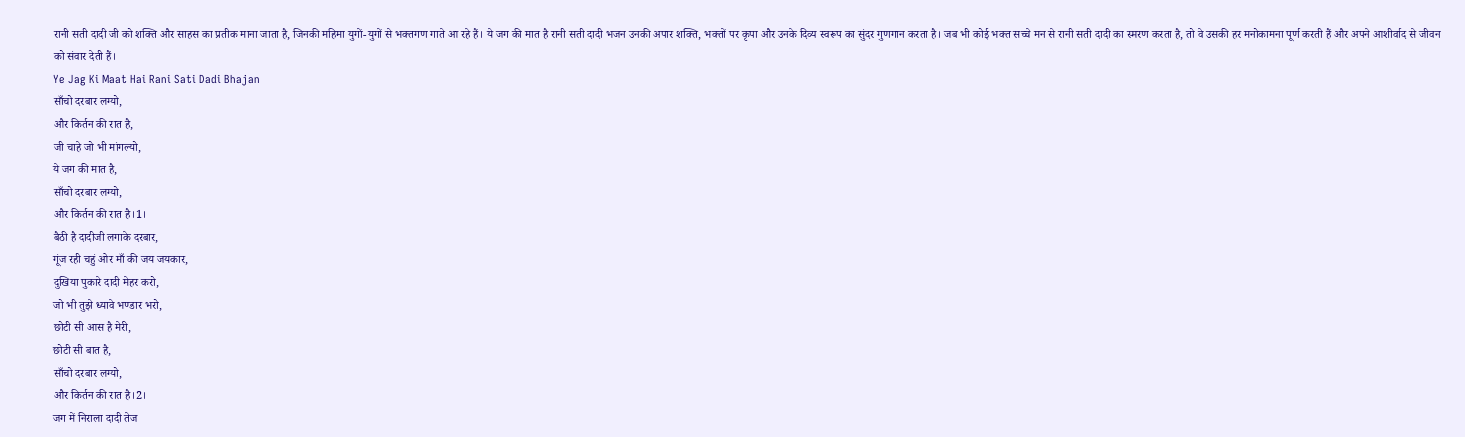रानी सती दादी जी को शक्ति और साहस का प्रतीक माना जाता है, जिनकी महिमा युगों-युगों से भक्तगण गाते आ रहे हैं। ये जग की मात है रानी सती दादी भजन उनकी अपार शक्ति, भक्तों पर कृपा और उनके दिव्य स्वरूप का सुंदर गुणगान करता है। जब भी कोई भक्त सच्चे मन से रानी सती दादी का स्मरण करता है, तो वे उसकी हर मनोकामना पूर्ण करती हैं और अपने आशीर्वाद से जीवन को संवार देती हैं।
Ye Jag Ki Maat Hai Rani Sati Dadi Bhajan
साँचो दरबार लग्यो,
और किर्तन की रात है,
जी चाहे जो भी मांगल्यो,
ये जग की मात है,
साँचो दरबार लग्यो,
और किर्तन की रात है।1।
बैठी है दादीजी लगाके दरबार,
गूंज रही चहुं ओर माँ की जय जयकार,
दुखिया पुकारे दादी मेहर करो,
जो भी तुझे ध्यावे भण्डार भरो,
छोटी सी आस है मेरी,
छोटी सी बात है,
साँचो दरबार लग्यो,
और किर्तन की रात है।2।
जग में निराला दादी तेज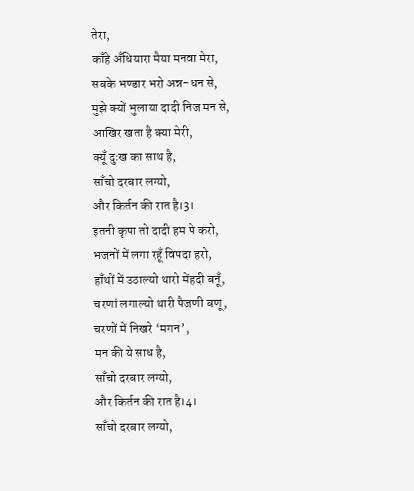तेरा,
काँहे अँधियारा मैया मनवा मेरा,
सबके भण्डार भरो अन्न-धन से,
मुझे क्यों भुलाया दादी निज मन से,
आखिर खता है क्या मेरी,
क्यूँ दुःख का साथ है,
साँचो दरबार लग्यो,
और किर्तन की रात है।3।
इतनी कृपा तो दादी हम पे करो,
भजनों में लगा रहूँ विपदा हरो,
हाँथों में उठाल्यो थारो मेंहदी बनूँ,
चरणां लगाल्यो थारी पैजणी बणू,
चरणों में निखरे ‘मगन’,
मन की ये साध है,
साँचो दरबार लग्यो,
और किर्तन की रात है।4।
साँचो दरबार लग्यो,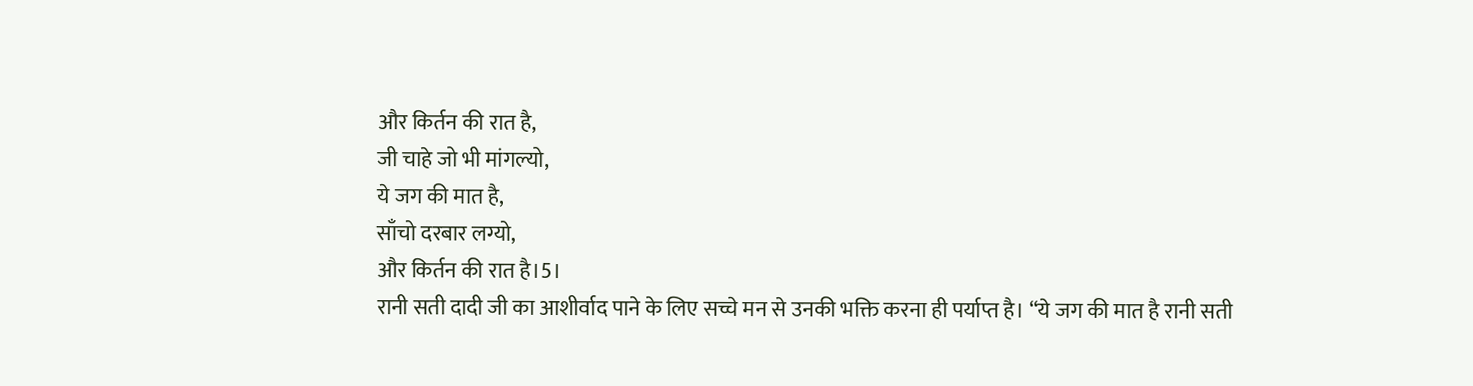और किर्तन की रात है,
जी चाहे जो भी मांगल्यो,
ये जग की मात है,
साँचो दरबार लग्यो,
और किर्तन की रात है।5।
रानी सती दादी जी का आशीर्वाद पाने के लिए सच्चे मन से उनकी भक्ति करना ही पर्याप्त है। “ये जग की मात है रानी सती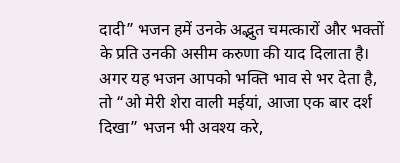दादी” भजन हमें उनके अद्भुत चमत्कारों और भक्तों के प्रति उनकी असीम करुणा की याद दिलाता है। अगर यह भजन आपको भक्ति भाव से भर देता है, तो “ओ मेरी शेरा वाली मईयां, आजा एक बार दर्श दिखा” भजन भी अवश्य करे,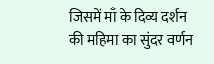जिसमें माँ के दिव्य दर्शन की महिमा का सुंदर वर्णन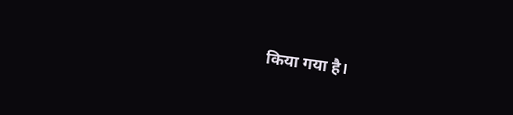किया गया है।